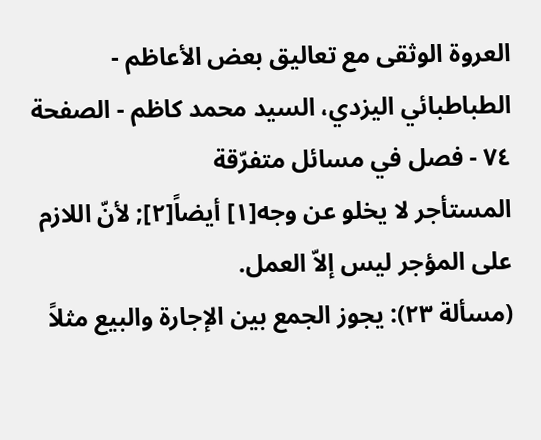العروة الوثقى مع تعاليق بعض الأعاظم - الطباطبائي اليزدي، السيد محمد كاظم - الصفحة ٧٤ - فصل في مسائل متفرّقة
المستأجر لا يخلو عن وجه[١] أيضاً[٢]; لأنّ اللازم على المؤجر ليس إلاّ العمل.
(مسألة ٢٣): يجوز الجمع بين الإجارة والبيع مثلاً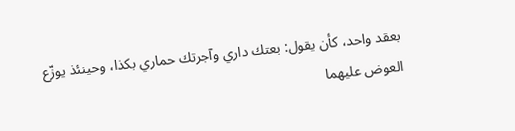بعقد واحد، كأن يقول: بعتك داري وآجرتك حماري بكذا، وحينئذ يوزّع العوض عليهما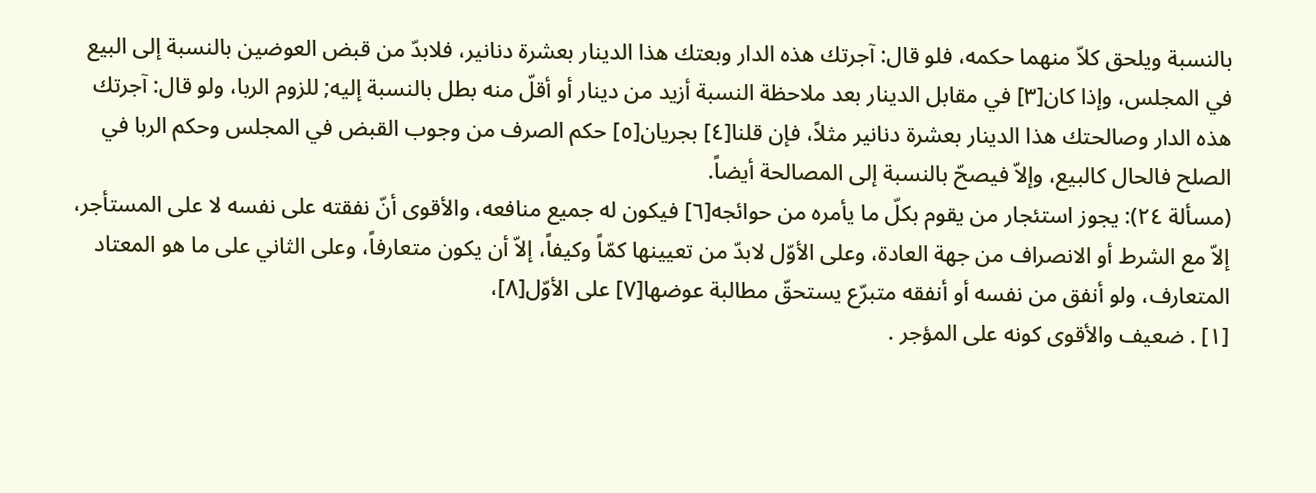بالنسبة ويلحق كلاّ منهما حكمه، فلو قال: آجرتك هذه الدار وبعتك هذا الدينار بعشرة دنانير، فلابدّ من قبض العوضين بالنسبة إلى البيع في المجلس، وإذا كان[٣] في مقابل الدينار بعد ملاحظة النسبة أزيد من دينار أو أقلّ منه بطل بالنسبة إليه; للزوم الربا، ولو قال: آجرتك هذه الدار وصالحتك هذا الدينار بعشرة دنانير مثلاً، فإن قلنا[٤] بجريان[٥] حكم الصرف من وجوب القبض في المجلس وحكم الربا في الصلح فالحال كالبيع، وإلاّ فيصحّ بالنسبة إلى المصالحة أيضاً.
(مسألة ٢٤): يجوز استئجار من يقوم بكلّ ما يأمره من حوائجه[٦] فيكون له جميع منافعه، والأقوى أنّ نفقته على نفسه لا على المستأجر، إلاّ مع الشرط أو الانصراف من جهة العادة، وعلى الأوّل لابدّ من تعيينها كمّاً وكيفاً، إلاّ أن يكون متعارفاً، وعلى الثاني على ما هو المعتاد المتعارف، ولو أنفق من نفسه أو أنفقه متبرّع يستحقّ مطالبة عوضها[٧] على الأوّل[٨]،
[١] . ضعيف والأقوى كونه على المؤجر .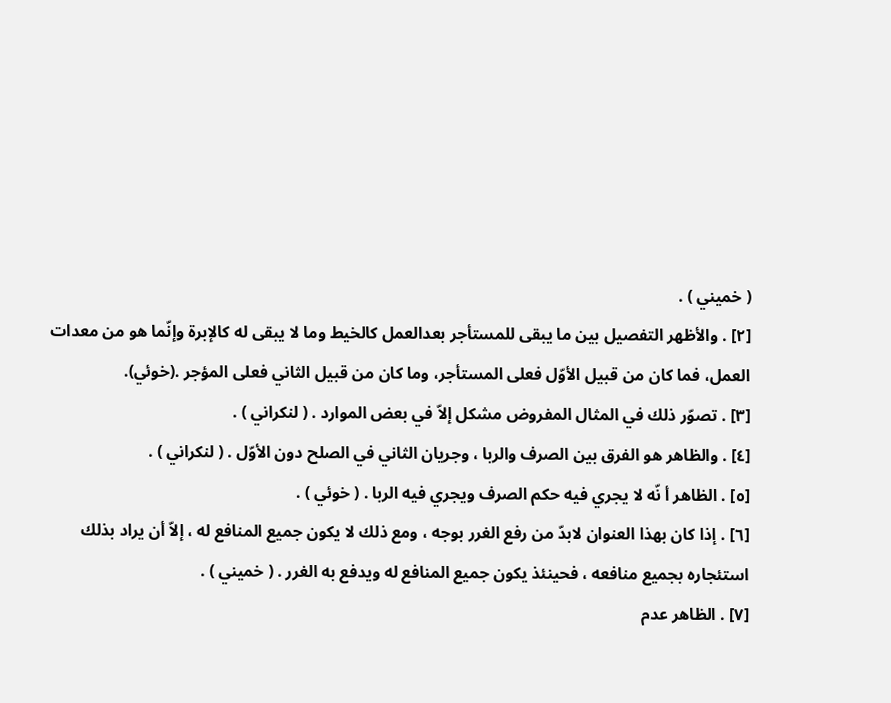( خميني ) .
[٢] . والأظهر التفصيل بين ما يبقى للمستأجر بعدالعمل كالخيط وما لا يبقى له كالإبرة وإنّما هو من معدات العمل، فما كان من قبيل الأوّل فعلى المستأجر، وما كان من قبيل الثاني فعلى المؤجر .(خوئي).
[٣] . تصوّر ذلك في المثال المفروض مشكل إلاّ في بعض الموارد . ( لنكراني ) .
[٤] . والظاهر هو الفرق بين الصرف والربا ، وجريان الثاني في الصلح دون الأوّل . ( لنكراني ) .
[٥] . الظاهر أ نّه لا يجري فيه حكم الصرف ويجري فيه الربا . ( خوئي ) .
[٦] . إذا كان بهذا العنوان لابدّ من رفع الغرر بوجه ، ومع ذلك لا يكون جميع المنافع له ، إلاّ أن يراد بذلك استئجاره بجميع منافعه ، فحينئذ يكون جميع المنافع له ويدفع به الغرر . ( خميني ) .
[٧] . الظاهر عدم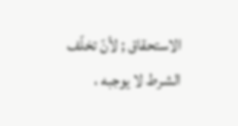الاستحقاق ; لأنّ تخلّف الشرط لا يوجبه ،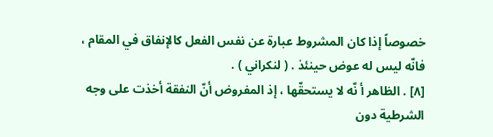خصوصاً إذا كان المشروط عبارة عن نفس الفعل كالإنفاق في المقام ، فانّه ليس له عوض حينئذ . ( لنكراني ) .
[٨] . الظاهر أ نّه لا يستحقّها ، إذ المفروض أنّ النفقة أخذت على وجه الشرطية دون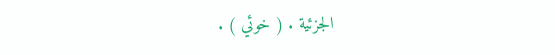الجزئية . ( خوئي ) .